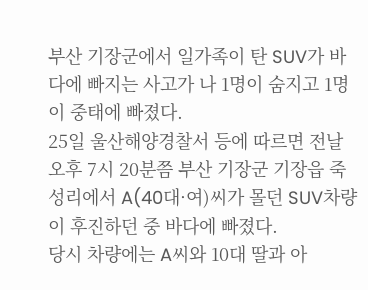부산 기장군에서 일가족이 탄 SUV가 바다에 빠지는 사고가 나 1명이 숨지고 1명이 중태에 빠졌다.
25일 울산해양경찰서 등에 따르면 전날 오후 7시 20분쯤 부산 기장군 기장읍 죽성리에서 A(40대·여)씨가 몰던 SUV차량이 후진하던 중 바다에 빠졌다.
당시 차량에는 A씨와 10대 딸과 아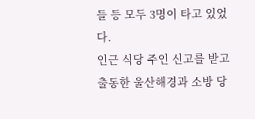들 등 모두 3명이 타고 있었다.
인근 식당 주인 신고를 받고 출동한 울산해경과 소방 당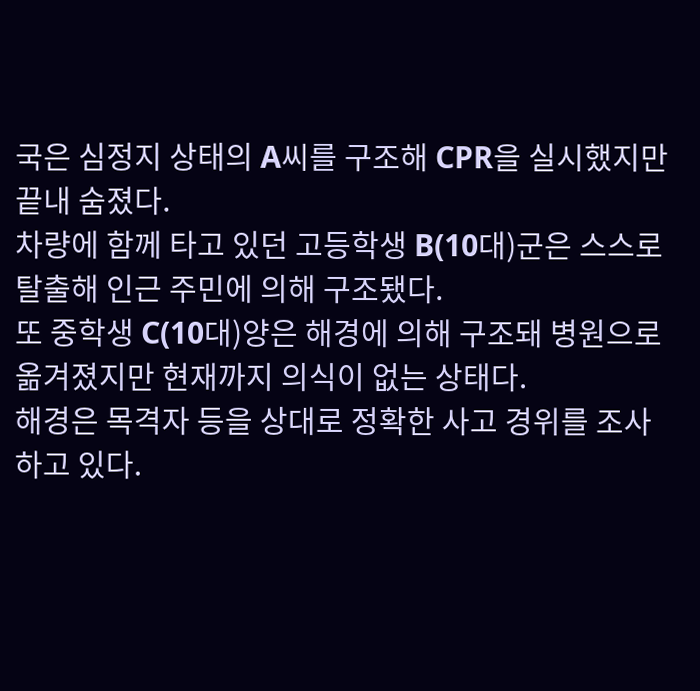국은 심정지 상태의 A씨를 구조해 CPR을 실시했지만 끝내 숨졌다.
차량에 함께 타고 있던 고등학생 B(10대)군은 스스로 탈출해 인근 주민에 의해 구조됐다.
또 중학생 C(10대)양은 해경에 의해 구조돼 병원으로 옮겨졌지만 현재까지 의식이 없는 상태다.
해경은 목격자 등을 상대로 정확한 사고 경위를 조사하고 있다.